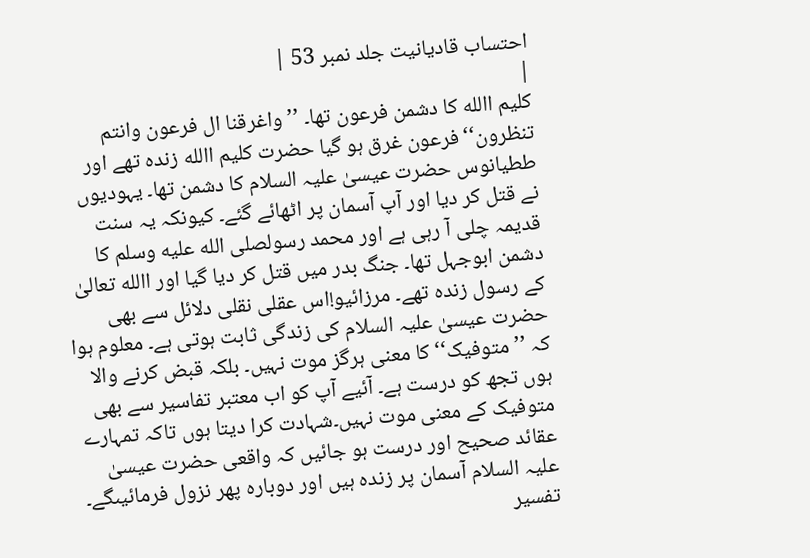احتساب قادیانیت جلد نمبر 53 |
|
کلیم االله کا دشمن فرعون تھا۔ ’’واغرقنا ال فرعون وانتم تنظرون‘‘فرعون غرق ہو گیا حضرت کلیم االله زندہ تھے اور ططیانوس حضرت عیسیٰ علیہ السلام کا دشمن تھا۔ یہودیوں نے قتل کر دیا اور آپ آسمان پر اٹھائے گئے۔ کیونکہ یہ سنت قدیمہ چلی آ رہی ہے اور محمد رسولصلى الله عليه وسلم کا دشمن ابوجہل تھا۔ جنگ بدر میں قتل کر دیا گیا اور االله تعالیٰ کے رسول زندہ تھے۔ مرزائیو!اس عقلی نقلی دلائل سے بھی حضرت عیسیٰ علیہ السلام کی زندگی ثابت ہوتی ہے۔ معلوم ہوا کہ ’’متوفیک‘‘ کا معنی ہرگز موت نہیں۔ بلکہ قبض کرنے والا ہوں تجھ کو درست ہے۔ آئیے آپ کو اب معتبر تفاسیر سے بھی متوفیک کے معنی موت نہیں۔شہادت کرا دیتا ہوں تاکہ تمہارے عقائد صحیح اور درست ہو جائیں کہ واقعی حضرت عیسیٰ علیہ السلام آسمان پر زندہ ہیں اور دوبارہ پھر نزول فرمائیںگے۔ تفسیر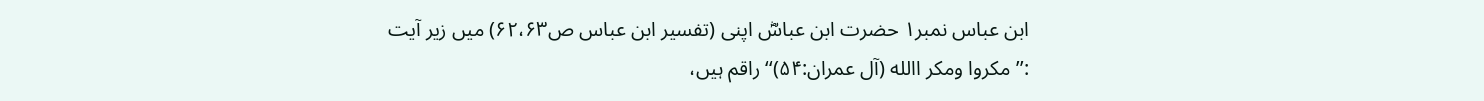ابن عباس نمبر۱ حضرت ابن عباسؓ اپنی (تفسیر ابن عباس ص۶۲،۶۳) میں زیر آیت :’’مکروا ومکر االله (آل عمران:۵۴)‘‘ راقم ہیں،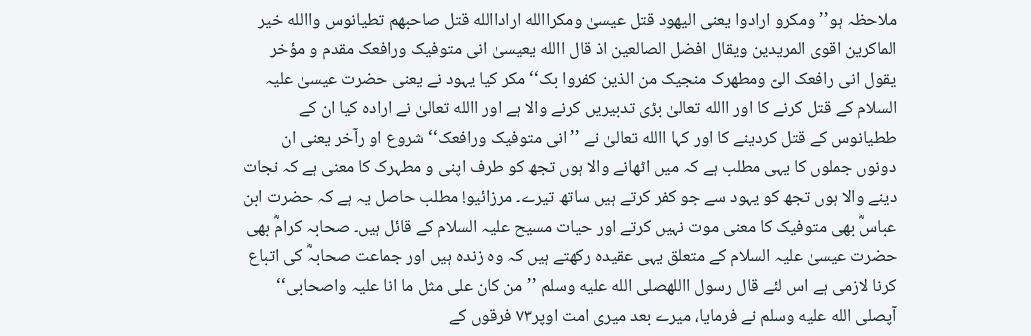ملاحظہ ہو’’ومکرو ارادوا یعنی الیھود قتل عیسیٰ ومکراالله اراداالله قتل صاحبھم تطیانوس واالله خیر الماکرین اقوی المریدین ویقال افضل الصالعین اذ قال االله یعیسیٰ انی متوفیک ورافعک مقدم و مؤخر یقول انی رافعک الیّ ومطھرک منجیک من الذین کفروا بک‘‘ مکر کیا یہود نے یعنی حضرت عیسیٰ علیہ السلام کے قتل کرنے کا اور االله تعالیٰ بڑی تدبیریں کرنے والا ہے اور االله تعالیٰ نے ارادہ کیا ان کے ططیانوس کے قتل کردینے کا اور کہا االله تعالیٰ نے ’’انی متوفیک ورافعک‘‘ شروع او رآخر یعنی ان دونوں جملوں کا یہی مطلب ہے کہ میں اٹھانے والا ہوں تجھ کو طرف اپنی و مطہرک کا معنی ہے کہ نجات دینے والا ہوں تجھ کو یہود سے جو کفر کرتے ہیں ساتھ تیرے۔ مرزائیو! مطلب حاصل یہ ہے کہ حضرت ابن عباسؓ بھی متوفیک کا معنی موت نہیں کرتے اور حیات مسیح علیہ السلام کے قائل ہیں۔ صحابہ کرامؓ بھی حضرت عیسیٰ علیہ السلام کے متعلق یہی عقیدہ رکھتے ہیں کہ وہ زندہ ہیں اور جماعت صحابہؓ کی اتباع کرنا لازمی ہے اس لئے قال رسول االلهصلى الله عليه وسلم ’’من کان علی مثل ما انا علیہ واصحابی‘‘ آپصلى الله عليه وسلم نے فرمایا، میرے بعد میری امت اوپر۷۳ فرقوں کے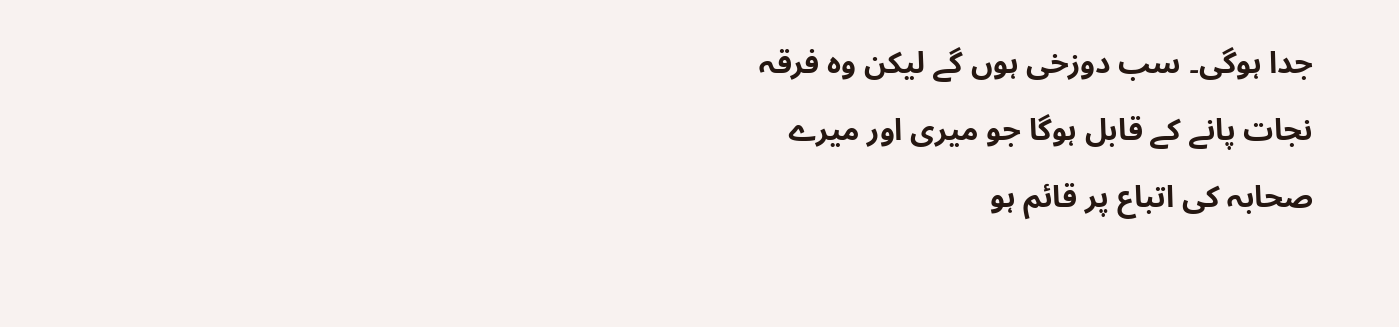جدا ہوگی۔ سب دوزخی ہوں گے لیکن وہ فرقہ نجات پانے کے قابل ہوگا جو میری اور میرے صحابہ کی اتباع پر قائم ہو